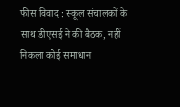फीस विवाद : स्कूल संचालकों के साथ डीएसई ने की बैठक, नहीं निकला कोई समाधान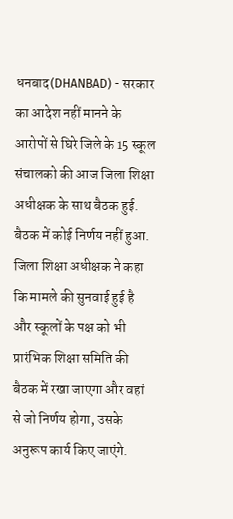धनबाद(DHANBAD) - सरकार का आदेश नहीं मानने के आरोपों से घिरे जिले के 15 स्कूल संचालको की आज जिला शिक्षा अधीक्षक के साथ बैठक हुई. बैठक में कोई निर्णय नहीं हुआ. जिला शिक्षा अधीक्षक ने कहा कि मामले की सुनवाई हुई है और स्कूलों के पक्ष को भी प्रारंभिक शिक्षा समिति की बैठक में रखा जाएगा और वहां से जो निर्णय होगा, उसके अनुरूप कार्य किए जाएंगे.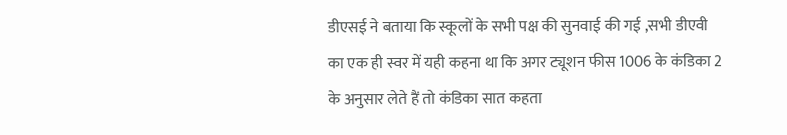डीएसई ने बताया कि स्कूलों के सभी पक्ष की सुनवाई की गई ,सभी डीएवी का एक ही स्वर में यही कहना था कि अगर ट्यूशन फीस 1006 के कंडिका 2 के अनुसार लेते हैं तो कंडिका सात कहता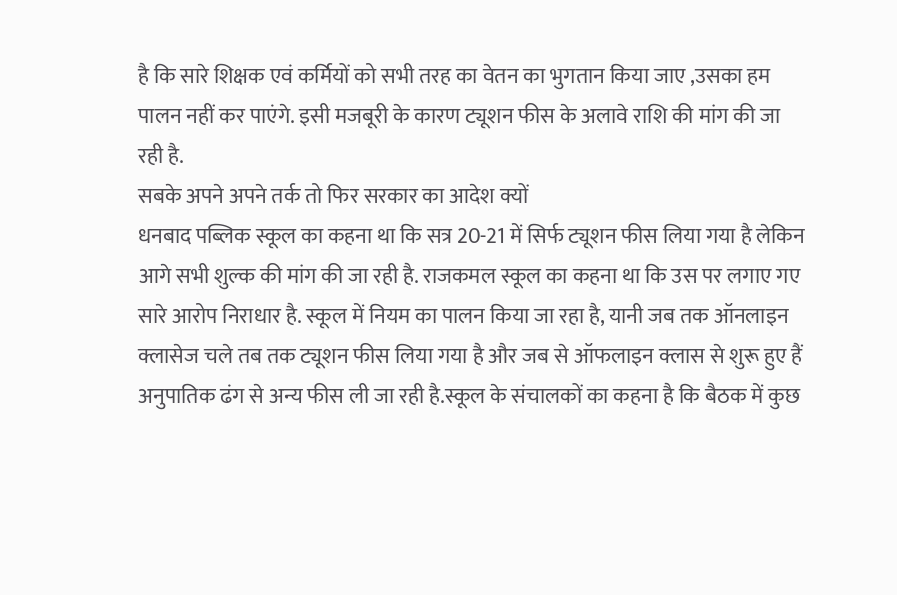है कि सारे शिक्षक एवं कर्मियों को सभी तरह का वेतन का भुगतान किया जाए ,उसका हम पालन नहीं कर पाएंगे. इसी मजबूरी के कारण ट्यूशन फीस के अलावे राशि की मांग की जा रही है.
सबके अपने अपने तर्क तो फिर सरकार का आदेश क्यों
धनबाद पब्लिक स्कूल का कहना था कि सत्र 20-21 में सिर्फ ट्यूशन फीस लिया गया है लेकिन आगे सभी शुल्क की मांग की जा रही है. राजकमल स्कूल का कहना था कि उस पर लगाए गए सारे आरोप निराधार है. स्कूल में नियम का पालन किया जा रहा है, यानी जब तक ऑनलाइन क्लासेज चले तब तक ट्यूशन फीस लिया गया है और जब से ऑफलाइन क्लास से शुरू हुए हैं अनुपातिक ढंग से अन्य फीस ली जा रही है.स्कूल के संचालकों का कहना है कि बैठक में कुछ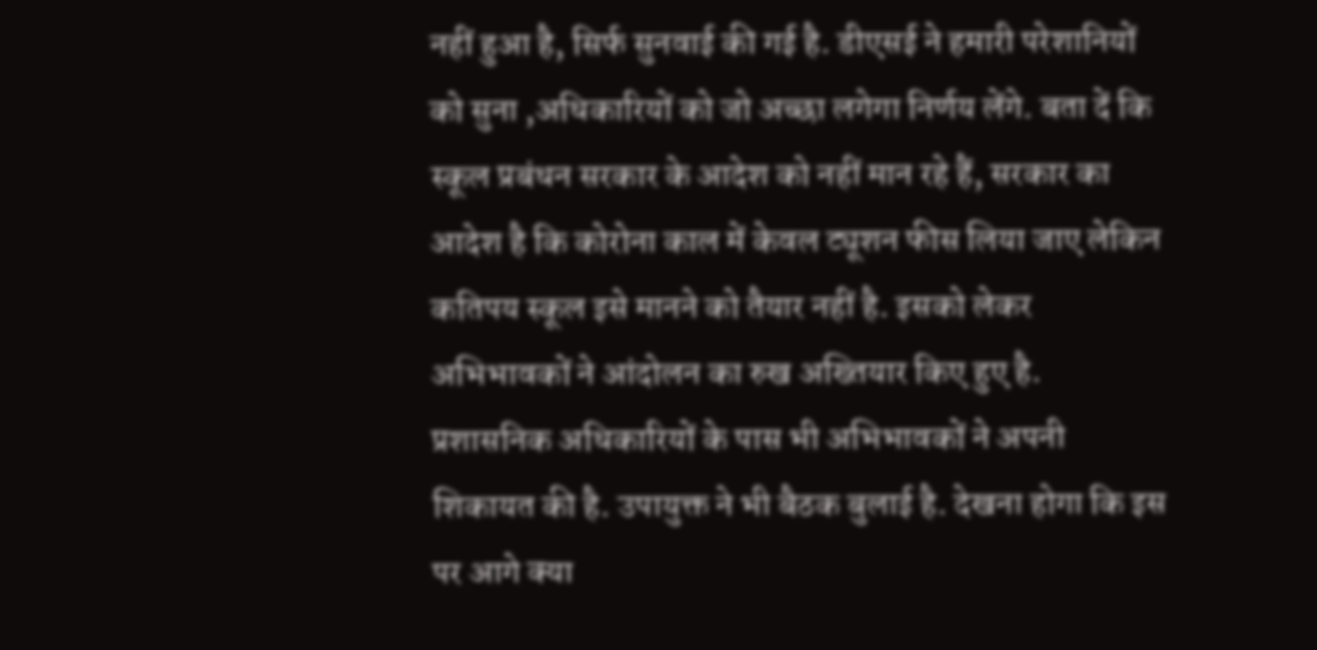नहीं हुआ है, सिर्फ सुनवाई की गई है. डीएसई ने हमारी परेशानियों को सुना ,अधिकारियों को जो अच्छा लगेगा निर्णय लेंगे. बता दें कि स्कूल प्रबंधन सरकार के आदेश को नहीं मान रहे हैं, सरकार का आदेश है कि कोरोना काल में केवल ट्यूशन फीस लिया जाए लेकिन कतिपय स्कूल इसे मानने को तैयार नहीं है. इसको लेकर अभिभावकों ने आंदोलन का रुख अख्तियार किए हुए है. प्रशासनिक अधिकारियों के पास भी अभिभावकों ने अपनी शिकायत की है. उपायुक्त ने भी बैठक बुलाई है. देखना होगा कि इस पर आगे क्या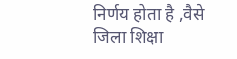निर्णय होता है ,वैसे जिला शिक्षा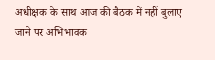अधीक्षक के साथ आज की बैठक में नहीं बुलाए जाने पर अभिभावक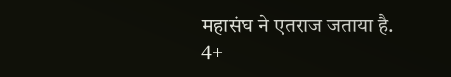महासंघ ने एतराज जताया है.
4+